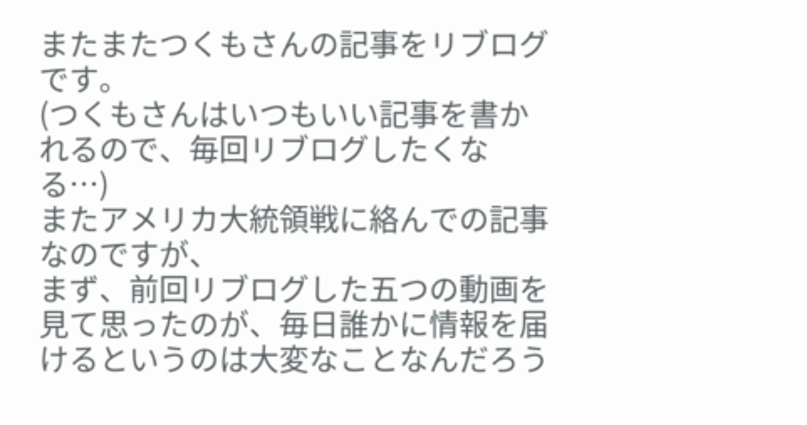またまたつくもさんの記事をリブログです。
(つくもさんはいつもいい記事を書かれるので、毎回リブログしたくなる…)
またアメリカ大統領戦に絡んでの記事なのですが、
まず、前回リブログした五つの動画を見て思ったのが、毎日誰かに情報を届けるというのは大変なことなんだろう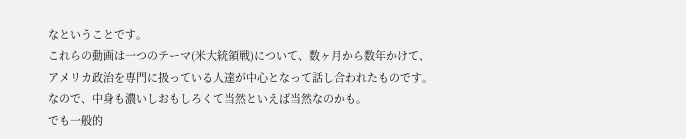なということです。
これらの動画は一つのテーマ(米大統領戦)について、数ヶ月から数年かけて、アメリカ政治を専門に扱っている人達が中心となって話し合われたものです。
なので、中身も濃いしおもしろくて当然といえば当然なのかも。
でも一般的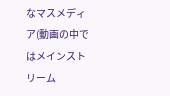なマスメディア(動画の中ではメインストリーム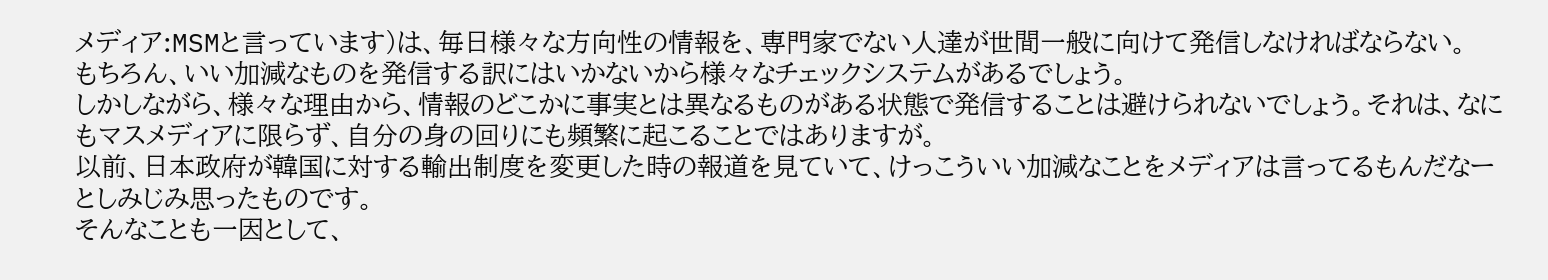メディア:MSMと言っています)は、毎日様々な方向性の情報を、専門家でない人達が世間一般に向けて発信しなければならない。
もちろん、いい加減なものを発信する訳にはいかないから様々なチェックシステムがあるでしょう。
しかしながら、様々な理由から、情報のどこかに事実とは異なるものがある状態で発信することは避けられないでしょう。それは、なにもマスメディアに限らず、自分の身の回りにも頻繁に起こることではありますが。
以前、日本政府が韓国に対する輸出制度を変更した時の報道を見ていて、けっこういい加減なことをメディアは言ってるもんだなーとしみじみ思ったものです。
そんなことも一因として、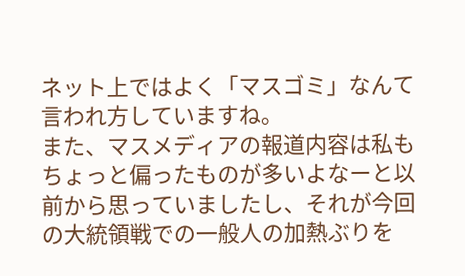ネット上ではよく「マスゴミ」なんて言われ方していますね。
また、マスメディアの報道内容は私もちょっと偏ったものが多いよなーと以前から思っていましたし、それが今回の大統領戦での一般人の加熱ぶりを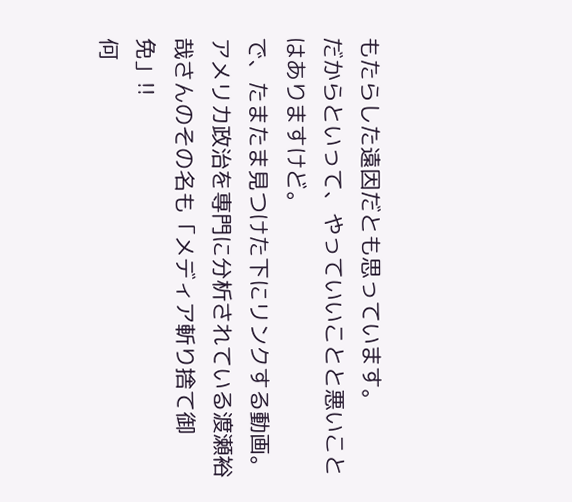もたらした遠因だとも思っています。
だからといって、やっていいことと悪いことはありますけど。
で、たまたま見つけた下にリンクする動画。
アメリカ政治を専門に分析されている渡瀬裕哉さんのその名も「メディア斬り捨て御免」!!
何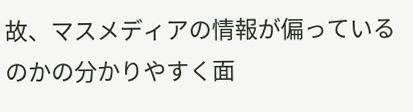故、マスメディアの情報が偏っているのかの分かりやすく面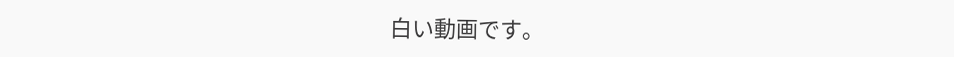白い動画です。